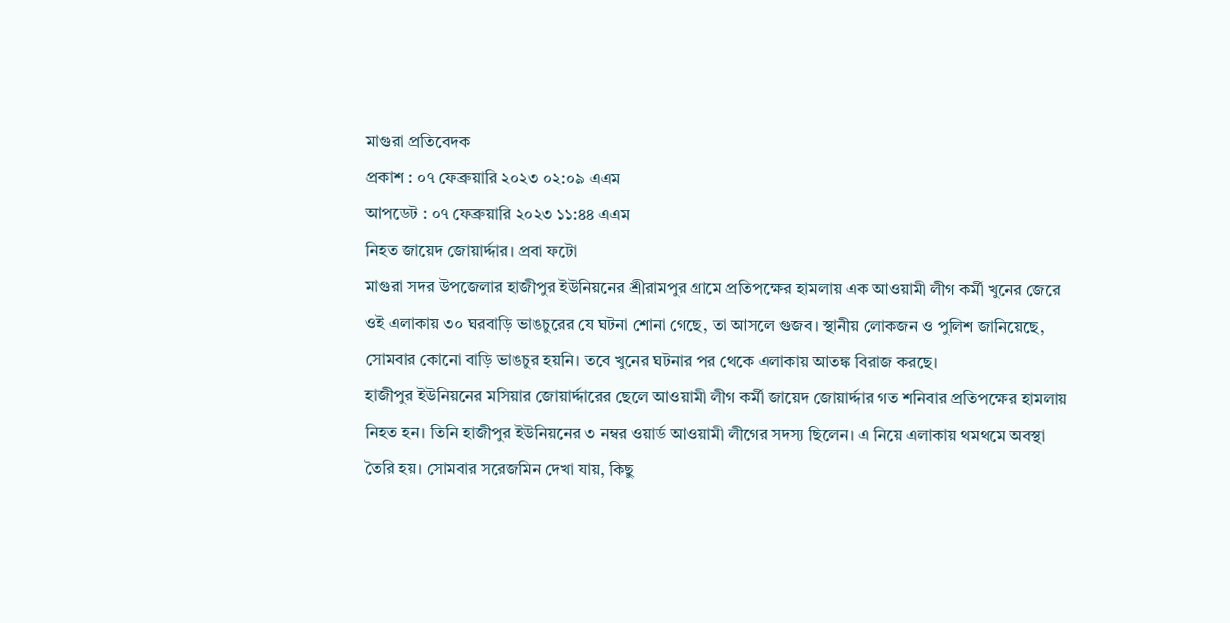মাগুরা প্রতিবেদক
প্রকাশ : ০৭ ফেব্রুয়ারি ২০২৩ ০২:০৯ এএম
আপডেট : ০৭ ফেব্রুয়ারি ২০২৩ ১১:৪৪ এএম
নিহত জায়েদ জোয়ার্দ্দার। প্রবা ফটো
মাগুরা সদর উপজেলার হাজীপুর ইউনিয়নের শ্রীরামপুর গ্রামে প্রতিপক্ষের হামলায় এক আওয়ামী লীগ কর্মী খুনের জেরে ওই এলাকায় ৩০ ঘরবাড়ি ভাঙচুরের যে ঘটনা শোনা গেছে, তা আসলে গুজব। স্থানীয় লোকজন ও পুলিশ জানিয়েছে, সোমবার কোনো বাড়ি ভাঙচুর হয়নি। তবে খুনের ঘটনার পর থেকে এলাকায় আতঙ্ক বিরাজ করছে।
হাজীপুর ইউনিয়নের মসিয়ার জোয়ার্দ্দারের ছেলে আওয়ামী লীগ কর্মী জায়েদ জোয়ার্দ্দার গত শনিবার প্রতিপক্ষের হামলায় নিহত হন। তিনি হাজীপুর ইউনিয়নের ৩ নম্বর ওয়ার্ড আওয়ামী লীগের সদস্য ছিলেন। এ নিয়ে এলাকায় থমথমে অবস্থা তৈরি হয়। সোমবার সরেজমিন দেখা যায়, কিছু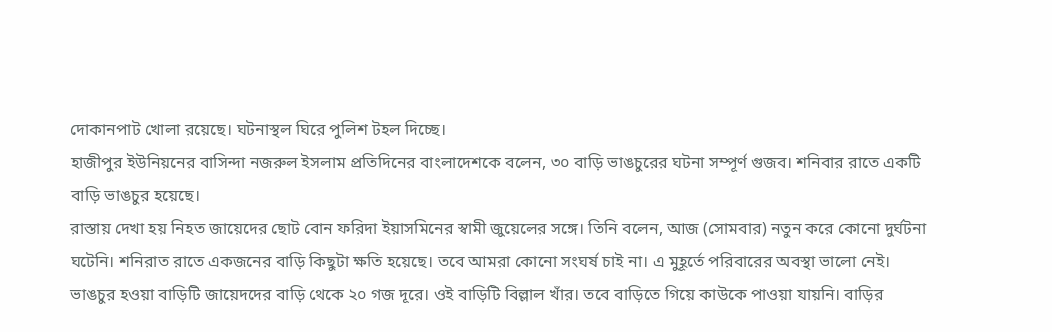দোকানপাট খোলা রয়েছে। ঘটনাস্থল ঘিরে পুলিশ টহল দিচ্ছে।
হাজীপুর ইউনিয়নের বাসিন্দা নজরুল ইসলাম প্রতিদিনের বাংলাদেশকে বলেন, ৩০ বাড়ি ভাঙচুরের ঘটনা সম্পূর্ণ গুজব। শনিবার রাতে একটি বাড়ি ভাঙচুর হয়েছে।
রাস্তায় দেখা হয় নিহত জায়েদের ছোট বোন ফরিদা ইয়াসমিনের স্বামী জুয়েলের সঙ্গে। তিনি বলেন, আজ (সোমবার) নতুন করে কোনো দুর্ঘটনা ঘটেনি। শনিরাত রাতে একজনের বাড়ি কিছুটা ক্ষতি হয়েছে। তবে আমরা কোনো সংঘর্ষ চাই না। এ মুহূর্তে পরিবারের অবস্থা ভালো নেই।
ভাঙচুর হওয়া বাড়িটি জায়েদদের বাড়ি থেকে ২০ গজ দূরে। ওই বাড়িটি বিল্লাল খাঁর। তবে বাড়িতে গিয়ে কাউকে পাওয়া যায়নি। বাড়ির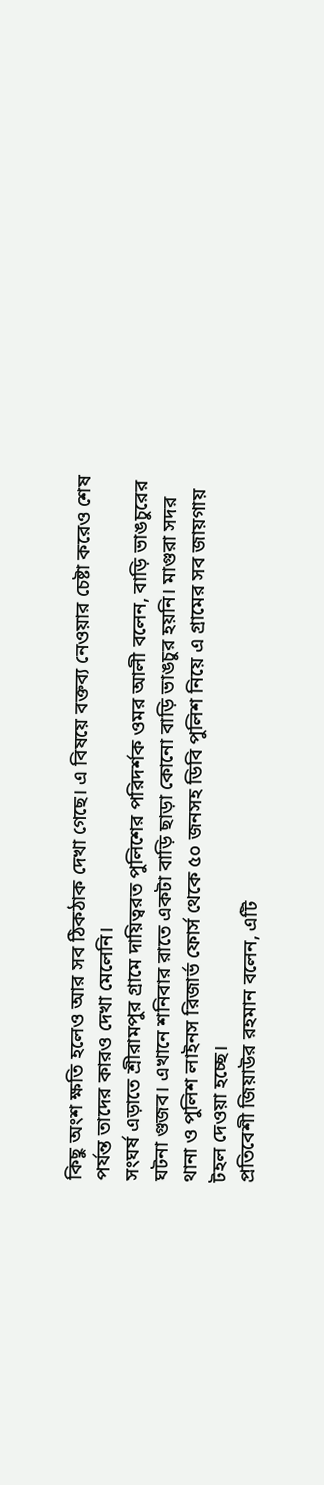কিছু অংশ ক্ষতি হলেও আর সব ঠিকঠাক দেখা গেছে। এ বিষয়ে বক্তব্য নেওয়ার চেষ্টা করেও শেষ পর্যন্ত তাদের কারও দেখা মেলেনি।
সংঘর্ষ এড়াতে শ্রীরামপুর গ্রামে দায়িত্বরত পুলিশের পরিদর্শক ওমর আলী বলেন, বাড়ি ভাঙচুরের ঘটনা গুজব। এখানে শনিবার রাতে একটা বাড়ি ছাড়া কোনো বাড়ি ভাঙচুর হয়নি। মাগুরা সদর থানা ও পুলিশ লাইনস রিজার্ভ ফোর্স থেকে ৫০ জনসহ ডিবি পুলিশ নিয়ে এ গ্রামের সব জায়গায় টহল দেওয়া হচ্ছে।
প্রতিবেশী জিয়াউর রহমান বলেন, এটি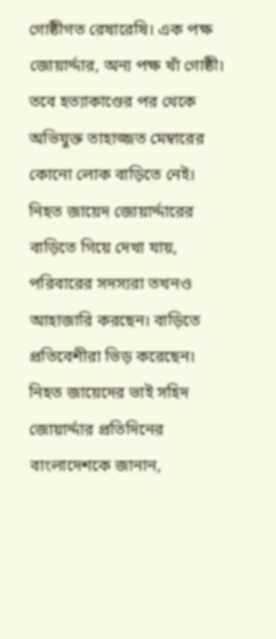গোষ্ঠীগত রেষারেষি। এক পক্ষ জোয়ার্দ্দার, অন্য পক্ষ খাঁ গোষ্ঠী। তবে হত্যাকাণ্ডের পর থেকে অভিযুক্ত তাহাজ্জত মেম্বারের কোনো লোক বাড়িতে নেই।
নিহত জায়েদ জোয়ার্দ্দারের বাড়িতে গিয়ে দেখা যায়, পরিবারের সদস্যরা তখনও আহাজারি করছেন। বাড়িতে প্রতিবেশীরা ভিড় করেছেন।
নিহত জায়েদের ভাই সহিদ জোয়ার্দ্দার প্রতিদিনের বাংলাদেশকে জানান,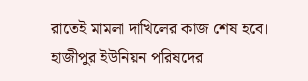রাতেই মামলা দাখিলের কাজ শেষ হবে।
হাজীপুর ইউনিয়ন পরিষদের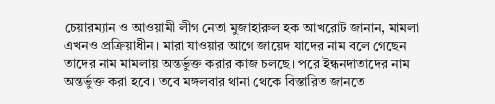চেয়ারম্যান ও আওয়ামী লীগ নেতা মুজাহারুল হক আখরোট জানান, মামলা এখনও প্রক্রিয়াধীন। মারা যাওয়ার আগে জায়েদ যাদের নাম বলে গেছেন তাদের নাম মামলায় অন্তর্ভুক্ত করার কাজ চলছে। পরে ইন্ধনদাতাদের নাম অন্তর্ভুক্ত করা হবে। তবে মঙ্গলবার থানা থেকে বিস্তারিত জানতে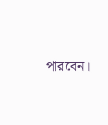পারবেন।